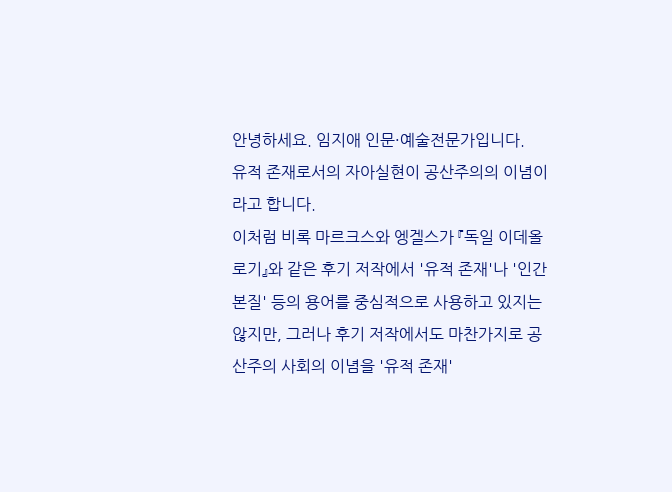안녕하세요. 임지애 인문·예술전문가입니다.
유적 존재로서의 자아실현이 공산주의의 이념이라고 합니다.
이처럼 비록 마르크스와 엥겔스가 『독일 이데올로기』와 같은 후기 저작에서 '유적 존재'나 '인간 본질' 등의 용어를 중심적으로 사용하고 있지는 않지만, 그러나 후기 저작에서도 마찬가지로 공산주의 사회의 이념을 '유적 존재'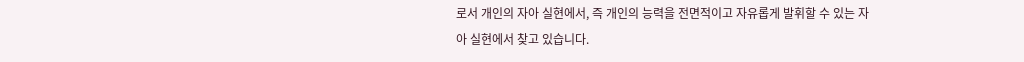로서 개인의 자아 실현에서, 즉 개인의 능력을 전면적이고 자유롭게 발휘할 수 있는 자아 실현에서 찾고 있습니다.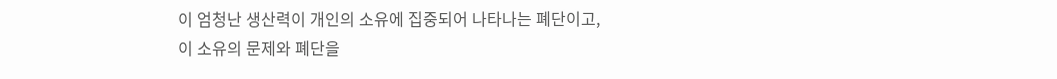이 엄청난 생산력이 개인의 소유에 집중되어 나타나는 폐단이고,
이 소유의 문제와 폐단을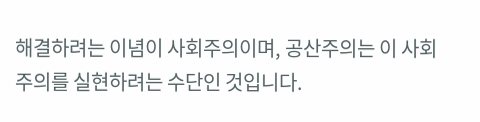해결하려는 이념이 사회주의이며, 공산주의는 이 사회주의를 실현하려는 수단인 것입니다.